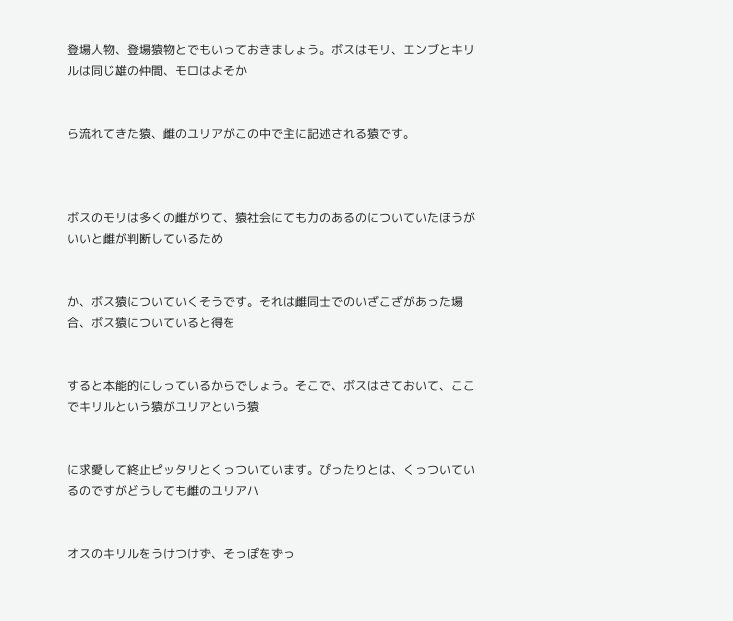登場人物、登場猿物とでもいっておきましょう。ボスはモリ、エンブとキリルは同じ雄の仲間、モロはよそか


ら流れてきた猿、雌のユリアがこの中で主に記述される猿です。



ボスのモリは多くの雌がりて、猿社会にても力のあるのについていたほうがいいと雌が判断しているため


か、ボス猿についていくそうです。それは雌同士でのいざこざがあった場合、ボス猿についていると得を


すると本能的にしっているからでしょう。そこで、ボスはさておいて、ここでキリルという猿がユリアという猿


に求愛して終止ピッタリとくっついています。ぴったりとは、くっついているのですがどうしても雌のユリアハ


オスのキリルをうけつけず、そっぽをずっ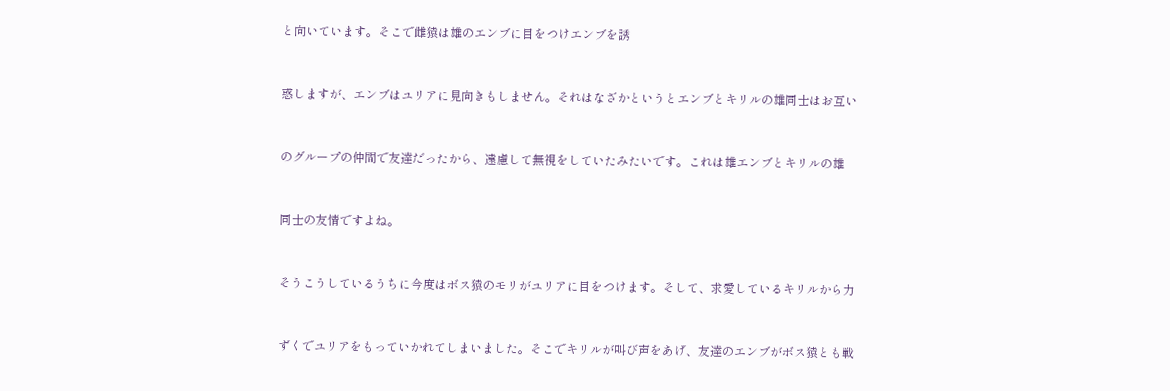と向いています。そこで雌猿は雄のエンブに目をつけエンブを誘


惑しますが、エンブはユリアに見向きもしません。それはなざかというとエンブとキリルの雄同士はお互い


のグループの仲間で友達だったから、遠慮して無視をしていたみたいです。これは雄エンブとキリルの雄


同士の友情ですよね。


そうこうしているうちに今度はボス猿のモリがユリアに目をつけます。そして、求愛しているキリルから力


ずくでユリアをもっていかれてしまいました。そこでキリルが叫び声をあげ、友達のエンブがボス猿とも戦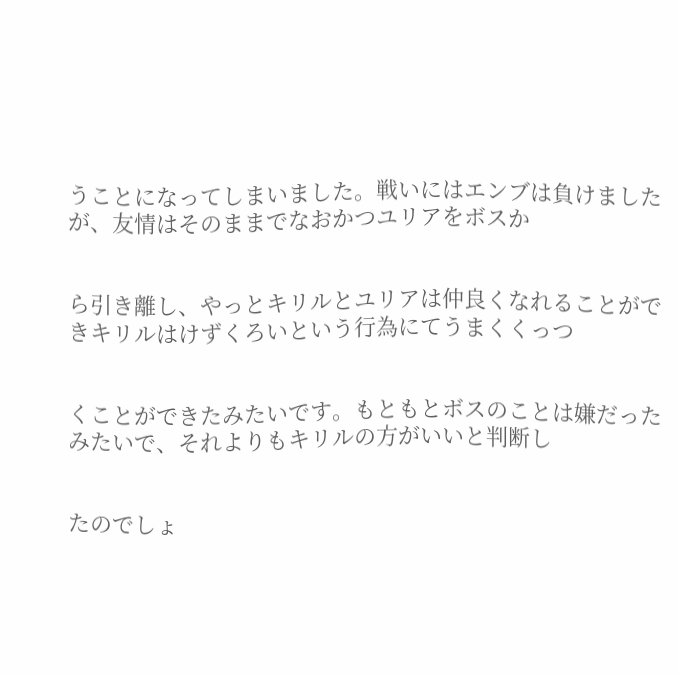うことになってしまいました。戦いにはエンブは負けましたが、友情はそのままでなおかつユリアをボスか


ら引き離し、やっとキリルとユリアは仲良くなれることができキリルはけずくろいという行為にてうまくくっつ


くことができたみたいです。もともとボスのことは嫌だったみたいで、それよりもキリルの方がいいと判断し


たのでしょ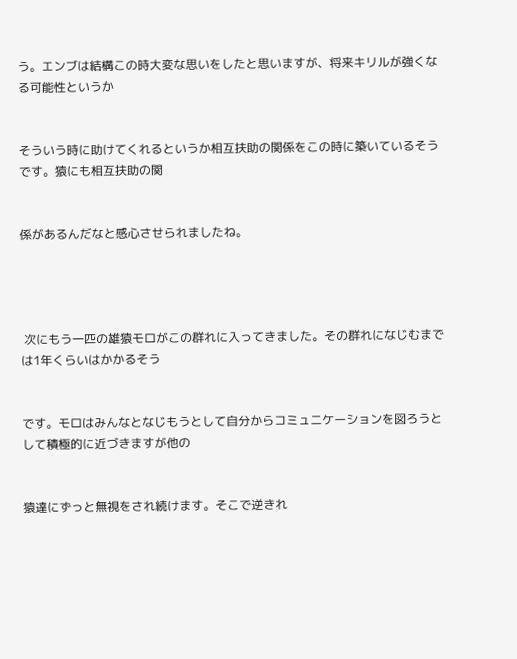う。エンブは結構この時大変な思いをしたと思いますが、将来キリルが強くなる可能性というか


そういう時に助けてくれるというか相互扶助の関係をこの時に築いているそうです。猿にも相互扶助の関


係があるんだなと感心させられましたね。




 次にもう一匹の雄猿モロがこの群れに入ってきました。その群れになじむまでは1年くらいはかかるそう


です。モロはみんなとなじもうとして自分からコミュニケーションを図ろうとして積極的に近づきますが他の


猿達にずっと無視をされ続けます。そこで逆きれ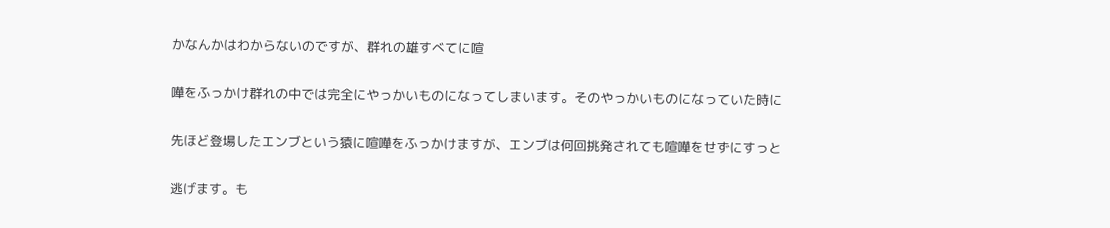かなんかはわからないのですが、群れの雄すべてに喧


嘩をふっかけ群れの中では完全にやっかいものになってしまいます。そのやっかいものになっていた時に


先ほど登場したエンブという猿に喧嘩をふっかけますが、エンブは何回挑発されても喧嘩をせずにすっと


逃げます。も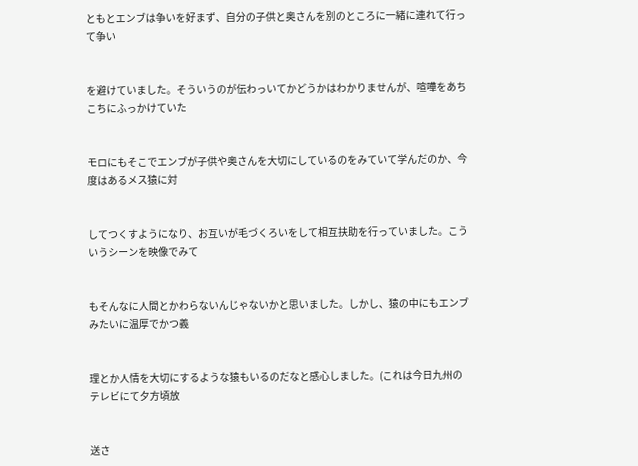ともとエンブは争いを好まず、自分の子供と奥さんを別のところに一緒に連れて行って争い


を避けていました。そういうのが伝わっいてかどうかはわかりませんが、喧嘩をあちこちにふっかけていた


モロにもそこでエンブが子供や奥さんを大切にしているのをみていて学んだのか、今度はあるメス猿に対


してつくすようになり、お互いが毛づくろいをして相互扶助を行っていました。こういうシーンを映像でみて


もそんなに人間とかわらないんじゃないかと思いました。しかし、猿の中にもエンブみたいに温厚でかつ義


理とか人情を大切にするような猿もいるのだなと感心しました。(これは今日九州のテレビにて夕方頃放


送さ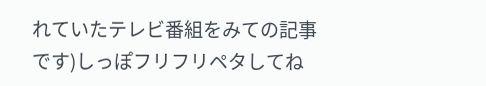れていたテレビ番組をみての記事です)しっぽフリフリペタしてね